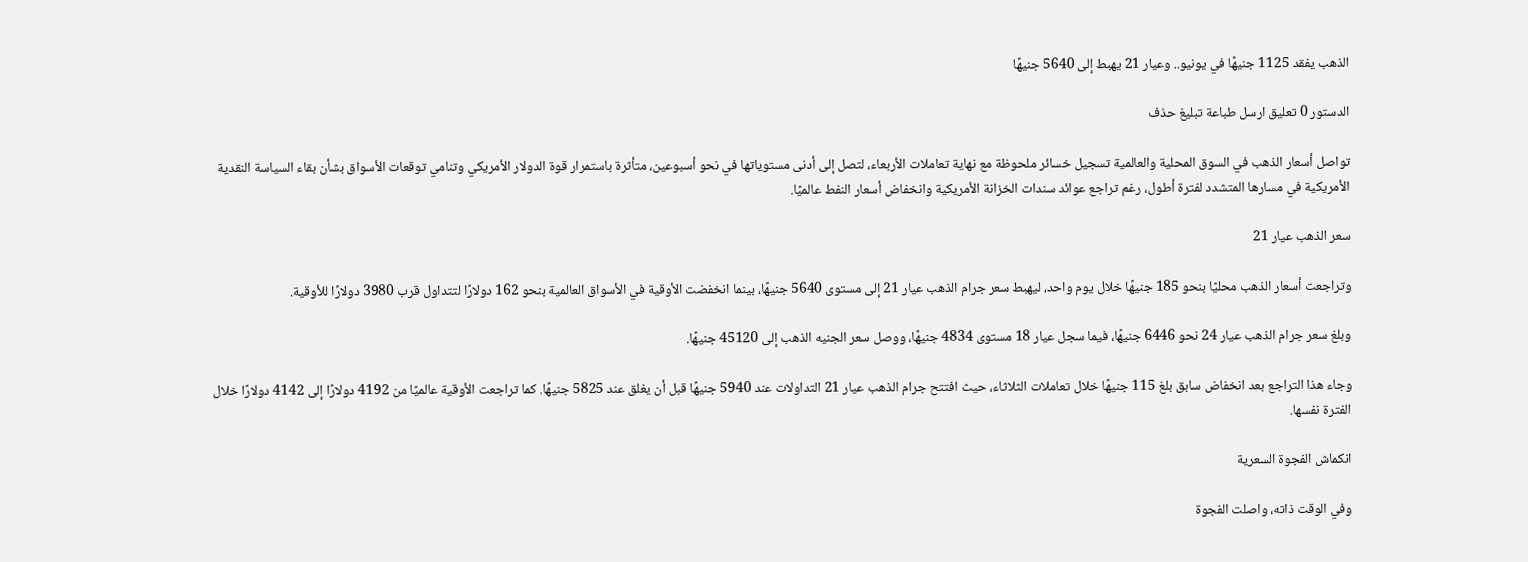الذهب يفقد 1125 جنيهًا في يونيو.. وعيار 21 يهبط إلى 5640 جنيهًا

الدستور 0 تعليق ارسل طباعة تبليغ حذف

تواصل أسعار الذهب في السوق المحلية والعالمية تسجيل خسائر ملحوظة مع نهاية تعاملات الأربعاء، لتصل إلى أدنى مستوياتها في نحو أسبوعين، متأثرة باستمرار قوة الدولار الأمريكي وتنامي توقعات الأسواق بشأن بقاء السياسة النقدية الأمريكية في مسارها المتشدد لفترة أطول، رغم تراجع عوائد سندات الخزانة الأمريكية وانخفاض أسعار النفط عالميًا.

سعر الذهب عيار 21

وتراجعت أسعار الذهب محليًا بنحو 185 جنيهًا خلال يوم واحد، ليهبط سعر جرام الذهب عيار 21 إلى مستوى 5640 جنيهًا، بينما انخفضت الأوقية في الأسواق العالمية بنحو 162 دولارًا لتتداول قرب 3980 دولارًا للأوقية.

وبلغ سعر جرام الذهب عيار 24 نحو 6446 جنيهًا، فيما سجل عيار 18 مستوى 4834 جنيهًا، ووصل سعر الجنيه الذهب إلى 45120 جنيهًا.

وجاء هذا التراجع بعد انخفاض سابق بلغ 115 جنيهًا خلال تعاملات الثلاثاء، حيث افتتح جرام الذهب عيار 21 التداولات عند 5940 جنيهًا قبل أن يغلق عند 5825 جنيهًا. كما تراجعت الأوقية عالميًا من 4192 دولارًا إلى 4142 دولارًا خلال الفترة نفسها.

انكماش الفجوة السعرية

وفي الوقت ذاته، واصلت الفجوة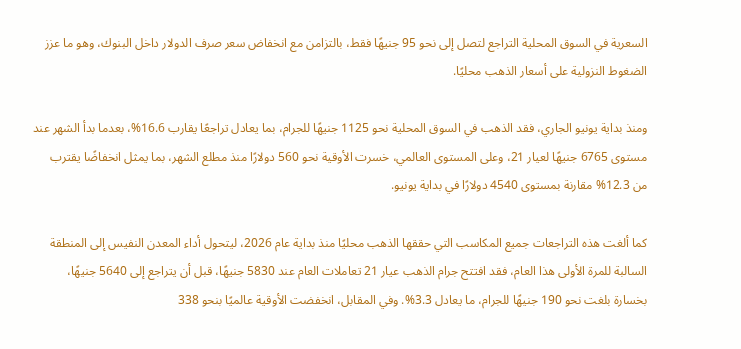السعرية في السوق المحلية التراجع لتصل إلى نحو 95 جنيهًا فقط، بالتزامن مع انخفاض سعر صرف الدولار داخل البنوك، وهو ما عزز الضغوط النزولية على أسعار الذهب محليًا.

ومنذ بداية يونيو الجاري، فقد الذهب في السوق المحلية نحو 1125 جنيهًا للجرام، بما يعادل تراجعًا يقارب 16.6%، بعدما بدأ الشهر عند مستوى 6765 جنيهًا لعيار 21، وعلى المستوى العالمي، خسرت الأوقية نحو 560 دولارًا منذ مطلع الشهر، بما يمثل انخفاضًا يقترب من 12.3% مقارنة بمستوى 4540 دولارًا في بداية يونيو.

كما ألغت هذه التراجعات جميع المكاسب التي حققها الذهب محليًا منذ بداية عام 2026، ليتحول أداء المعدن النفيس إلى المنطقة السالبة للمرة الأولى هذا العام، فقد افتتح جرام الذهب عيار 21 تعاملات العام عند 5830 جنيهًا، قبل أن يتراجع إلى 5640 جنيهًا، بخسارة بلغت نحو 190 جنيهًا للجرام، ما يعادل 3.3%. وفي المقابل، انخفضت الأوقية عالميًا بنحو 338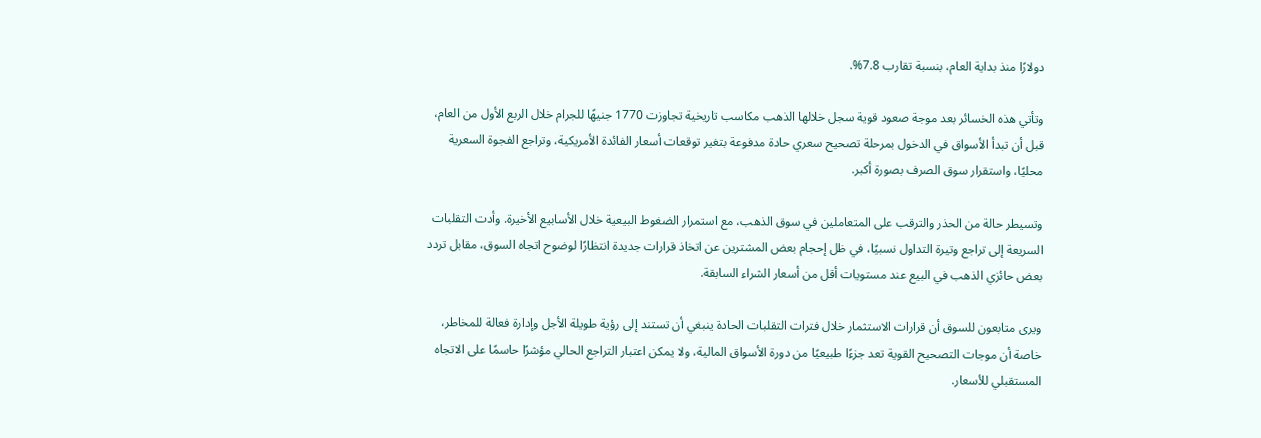دولارًا منذ بداية العام، بنسبة تقارب 7.8%.

وتأتي هذه الخسائر بعد موجة صعود قوية سجل خلالها الذهب مكاسب تاريخية تجاوزت 1770 جنيهًا للجرام خلال الربع الأول من العام، قبل أن تبدأ الأسواق في الدخول بمرحلة تصحيح سعري حادة مدفوعة بتغير توقعات أسعار الفائدة الأمريكية، وتراجع الفجوة السعرية محليًا، واستقرار سوق الصرف بصورة أكبر.

وتسيطر حالة من الحذر والترقب على المتعاملين في سوق الذهب، مع استمرار الضغوط البيعية خلال الأسابيع الأخيرة. وأدت التقلبات السريعة إلى تراجع وتيرة التداول نسبيًا، في ظل إحجام بعض المشترين عن اتخاذ قرارات جديدة انتظارًا لوضوح اتجاه السوق، مقابل تردد بعض حائزي الذهب في البيع عند مستويات أقل من أسعار الشراء السابقة.

ويرى متابعون للسوق أن قرارات الاستثمار خلال فترات التقلبات الحادة ينبغي أن تستند إلى رؤية طويلة الأجل وإدارة فعالة للمخاطر، خاصة أن موجات التصحيح القوية تعد جزءًا طبيعيًا من دورة الأسواق المالية، ولا يمكن اعتبار التراجع الحالي مؤشرًا حاسمًا على الاتجاه المستقبلي للأسعار.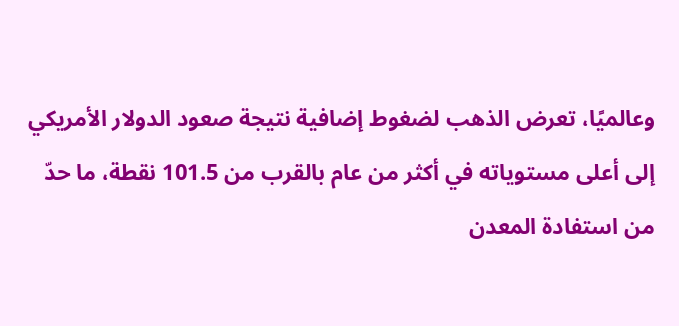وعالميًا، تعرض الذهب لضغوط إضافية نتيجة صعود الدولار الأمريكي إلى أعلى مستوياته في أكثر من عام بالقرب من 101.5 نقطة، ما حدّ من استفادة المعدن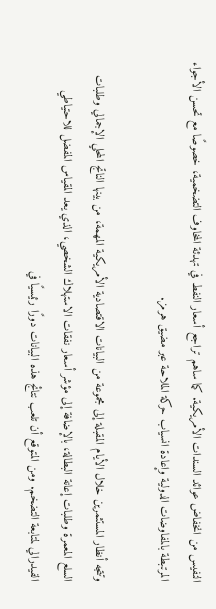النفيس من انخفاض عوائد السندات الأمريكية. كما ساهم تراجع أسعار النفط في تهدئة المخاوف التضخمية، خصوصًا مع تحسن الأجواء المرتبطة بالمفاوضات الدولية وإعادة انسياب حركة الملاحة عبر مضيق هرمز.

وتتجه أنظار المستثمرين خلال الأيام المقبلة إلى مجموعة من البيانات الاقتصادية الأمريكية المهمة، من بينها الناتج المحلي الإجمالي وطلبات السلع المعمرة وطلبات إعانة البطالة، بالإضافة إلى مؤشر أسعار نفقات الاستهلاك الشخصي، الذي يعد المقياس المفضل للاحتياطي الفيدرالي لمتابعة التضخم. ومن المتوقع أن تلعب نتائج هذه البيانات دورًا رئيسيًا في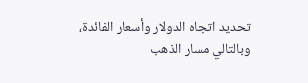تحديد اتجاه الدولار وأسعار الفائدة، وبالتالي مسار الذهب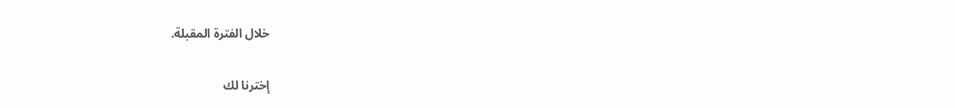خلال الفترة المقبلة.

إخترنا لك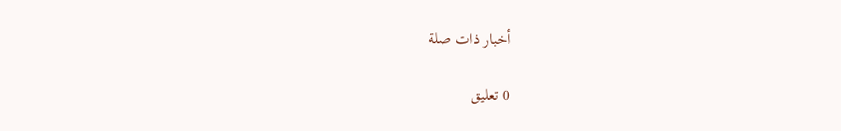أخبار ذات صلة

0 تعليق